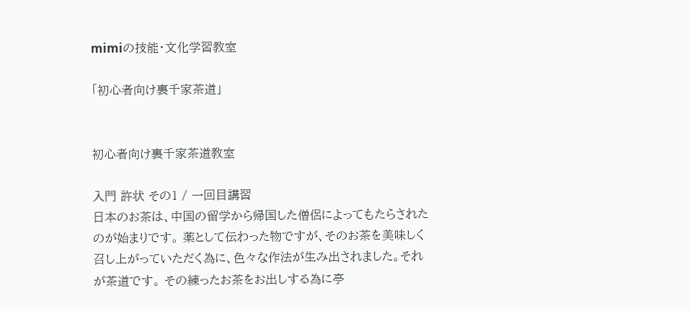mimiの技能・文化学習教室

「初心者向け裏千家茶道」


初心者向け裏千家茶道教室

入門 許状 その1 / 一回目講習
日本のお茶は、中国の留学から帰国した僧侶によってもたらされたのが始まりです。 薬として伝わった物ですが、そのお茶を美味しく召し上がっていただく為に、色々な作法が生み出されました。それが茶道です。 その練ったお茶をお出しする為に亭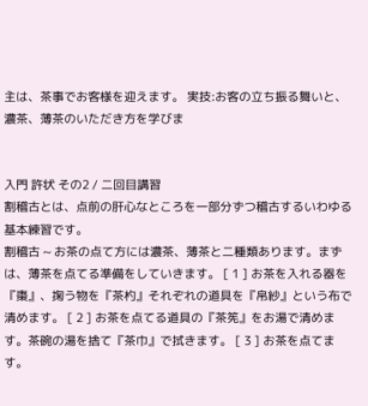主は、茶事でお客様を迎えます。 実技:お客の立ち振る舞いと、濃茶、薄茶のいただき方を学びま


入門 許状 その2 / 二回目講習
割稽古とは、点前の肝心なところを一部分ずつ稽古するいわゆる基本練習です。
割稽古 ~ お茶の点て方には濃茶、薄茶と二種類あります。まずは、薄茶を点てる準備をしていきます。 [ 1 ] お茶を入れる器を『棗』、掬う物を『茶杓』それぞれの道具を『帛紗』という布で清めます。 [ 2 ] お茶を点てる道具の『茶筅』をお湯で清めます。茶碗の湯を捨て『茶巾』で拭きます。 [ 3 ] お茶を点てます。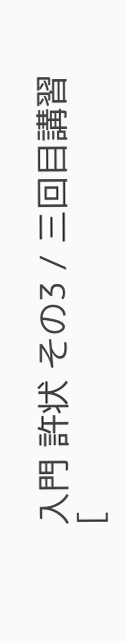入門 許状 その3 / 三回目講習
[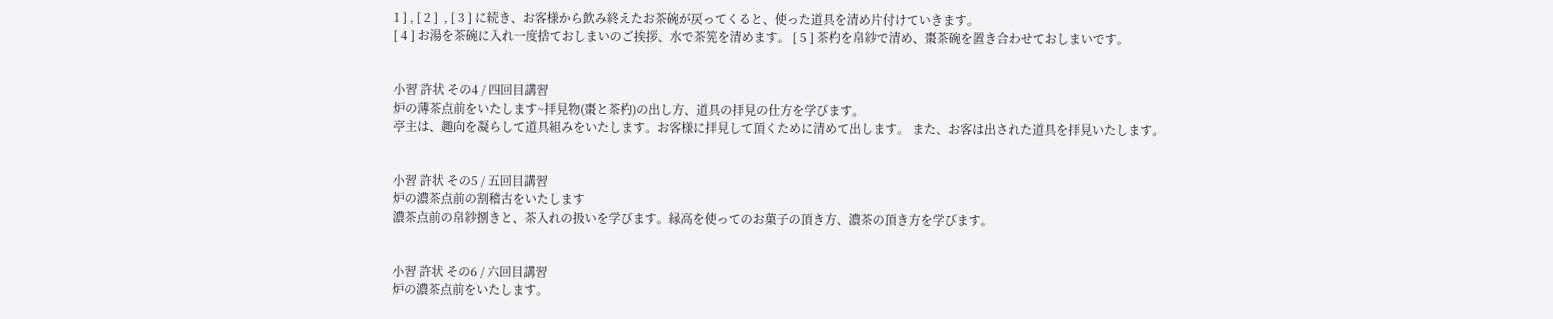1 ] , [ 2 ]  , [ 3 ] に続き、お客様から飲み終えたお茶碗が戻ってくると、使った道具を清め片付けていきます。
[ 4 ] お湯を茶碗に入れ一度捨ておしまいのご挨拶、水で茶筅を清めます。 [ 5 ] 茶杓を帛紗で清め、棗茶碗を置き合わせておしまいです。


小習 許状 その4 / 四回目講習
炉の薄茶点前をいたします~拝見物(棗と茶杓)の出し方、道具の拝見の仕方を学びます。
亭主は、趣向を凝らして道具組みをいたします。お客様に拝見して頂くために清めて出します。 また、お客は出された道具を拝見いたします。


小習 許状 その5 / 五回目講習
炉の濃茶点前の割稽古をいたします
濃茶点前の帛紗捌きと、茶入れの扱いを学びます。縁高を使ってのお菓子の頂き方、濃茶の頂き方を学びます。


小習 許状 その6 / 六回目講習
炉の濃茶点前をいたします。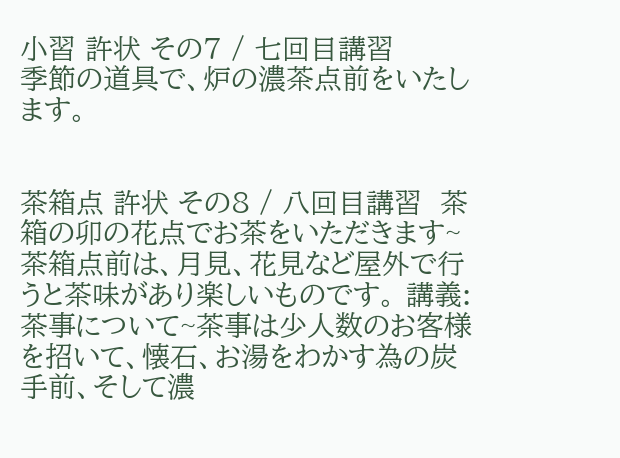小習 許状 その7 / 七回目講習
季節の道具で、炉の濃茶点前をいたします。


茶箱点 許状 その8 / 八回目講習  茶箱の卯の花点でお茶をいただきます~茶箱点前は、月見、花見など屋外で行うと茶味があり楽しいものです。 講義:茶事について~茶事は少人数のお客様を招いて、懐石、お湯をわかす為の炭手前、そして濃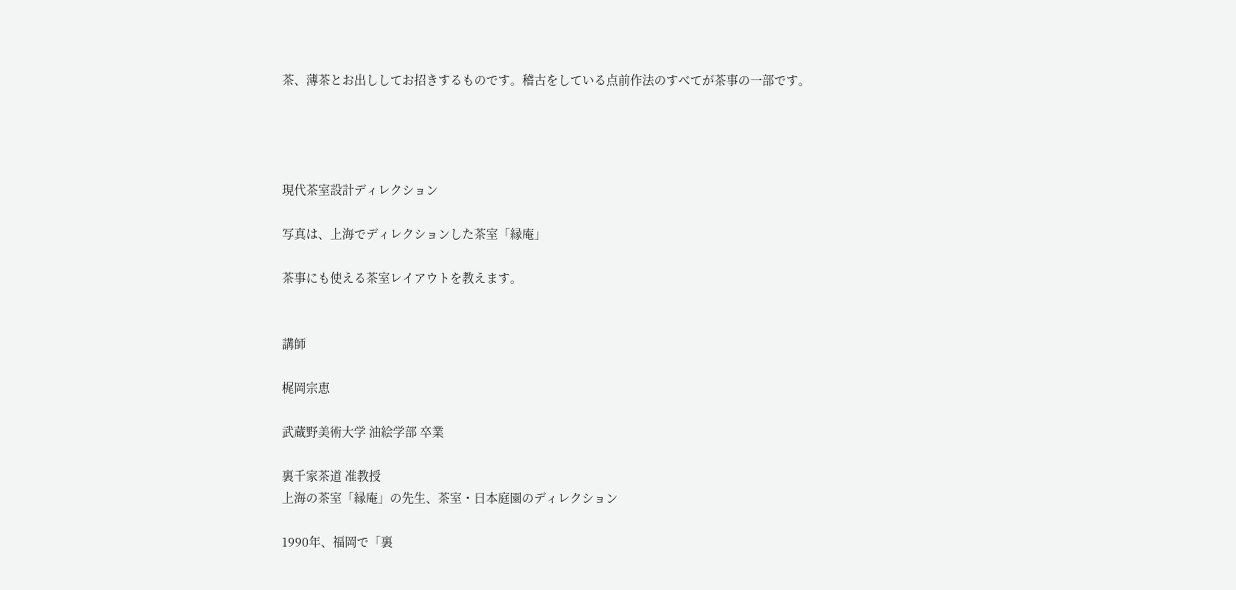茶、薄茶とお出ししてお招きするものです。稽古をしている点前作法のすべてが茶事の一部です。




現代茶室設計ディレクション

写真は、上海でディレクションした茶室「縁庵」

茶事にも使える茶室レイアウトを教えます。


講師

梶岡宗恵

武蔵野美術大学 油絵学部 卒業

裏千家茶道 准教授
上海の茶室「縁庵」の先生、茶室・日本庭園のディレクション

1990年、福岡で「裏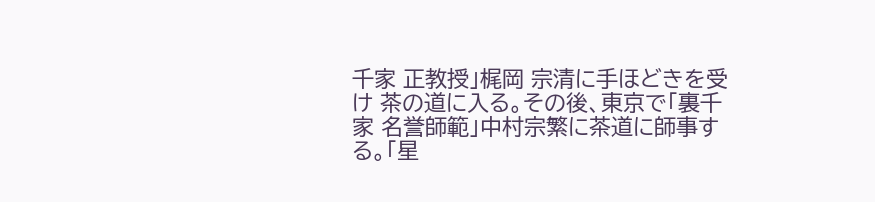千家 正教授」梶岡 宗清に手ほどきを受け 茶の道に入る。その後、東京で「裏千家 名誉師範」中村宗繁に茶道に師事する。「星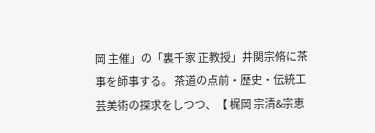岡 主催」の「裏千家 正教授」井関宗脩に茶事を師事する。 茶道の点前・歴史・伝統工芸美術の探求をしつつ、【 梶岡 宗清&宗恵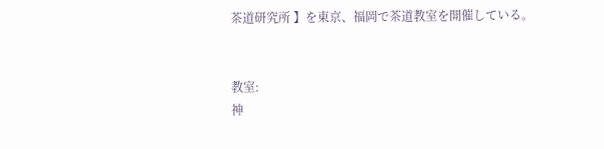茶道研究所 】を東京、福岡で茶道教室を開催している。


教室:
神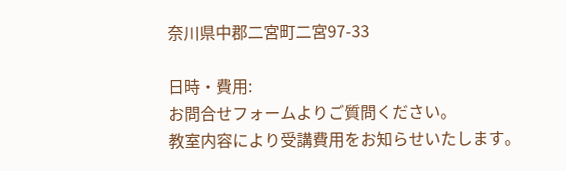奈川県中郡二宮町二宮97-33

日時・費用:
お問合せフォームよりご質問ください。
教室内容により受講費用をお知らせいたします。